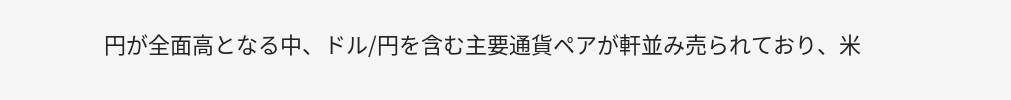円が全面高となる中、ドル/円を含む主要通貨ペアが軒並み売られており、米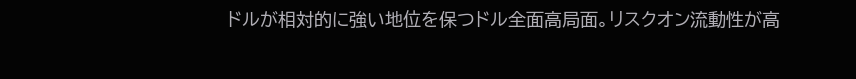ドルが相対的に強い地位を保つドル全面高局面。リスクオン流動性が高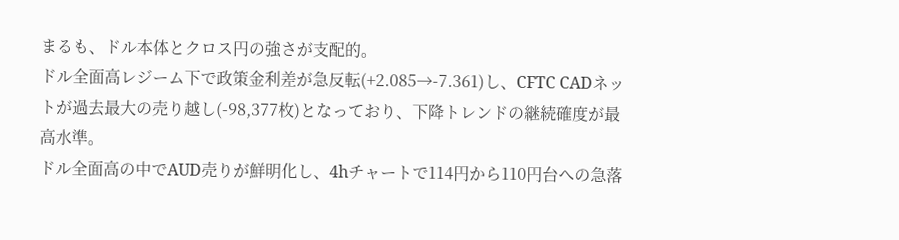まるも、ドル本体とクロス円の強さが支配的。
ドル全面高レジーム下で政策金利差が急反転(+2.085→-7.361)し、CFTC CADネットが過去最大の売り越し(-98,377枚)となっており、下降トレンドの継続確度が最高水準。
ドル全面高の中でAUD売りが鮮明化し、4hチャートで114円から110円台への急落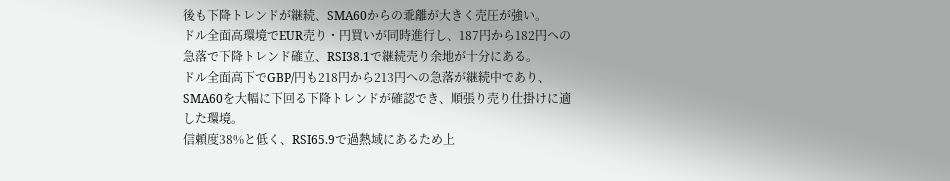後も下降トレンドが継続、SMA60からの乖離が大きく売圧が強い。
ドル全面高環境でEUR売り・円買いが同時進行し、187円から182円への急落で下降トレンド確立、RSI38.1で継続売り余地が十分にある。
ドル全面高下でGBP/円も218円から213円への急落が継続中であり、SMA60を大幅に下回る下降トレンドが確認でき、順張り売り仕掛けに適した環境。
信頼度38%と低く、RSI65.9で過熱域にあるため上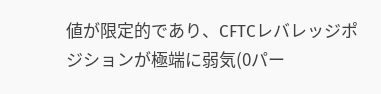値が限定的であり、CFTCレバレッジポジションが極端に弱気(0パー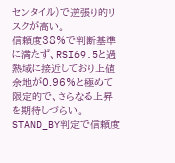センタイル)で逆張り的リスクが高い。
信頼度38%で判断基準に満たず、RSI69.5と過熱域に接近しており上値余地が0.96%と極めて限定的で、さらなる上昇を期待しづらい。
STAND_BY判定で信頼度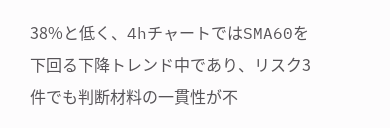38%と低く、4hチャートではSMA60を下回る下降トレンド中であり、リスク3件でも判断材料の一貫性が不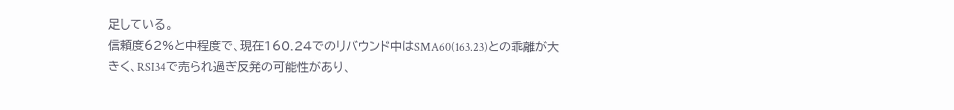足している。
信頼度62%と中程度で、現在160.24でのリバウンド中はSMA60(163.23)との乖離が大きく、RSI34で売られ過ぎ反発の可能性があり、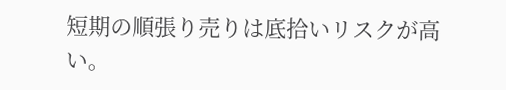短期の順張り売りは底拾いリスクが高い。